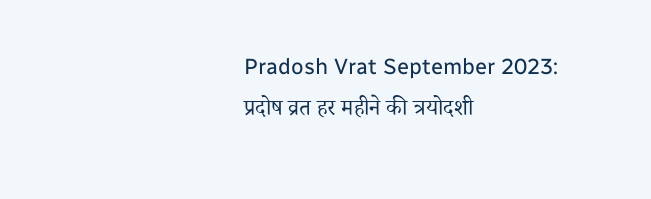Pradosh Vrat September 2023: प्रदोष व्रत हर महीने की त्रयोदशी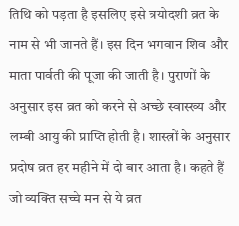तिथि को पड़ता है इसलिए इसे त्रयोदशी व्रत के नाम से भी जानते हैं। इस दिन भगवान शिव और माता पार्वती की पूजा की जाती है। पुराणों के अनुसार इस व्रत को करने से अच्छे स्वास्ख्य और लम्बी आयु की प्राप्ति होती है। शास्त्रों के अनुसार प्रदोष व्रत हर महीने में दो बार आता है। कहते हैं जो व्यक्ति सच्चे मन से ये व्रत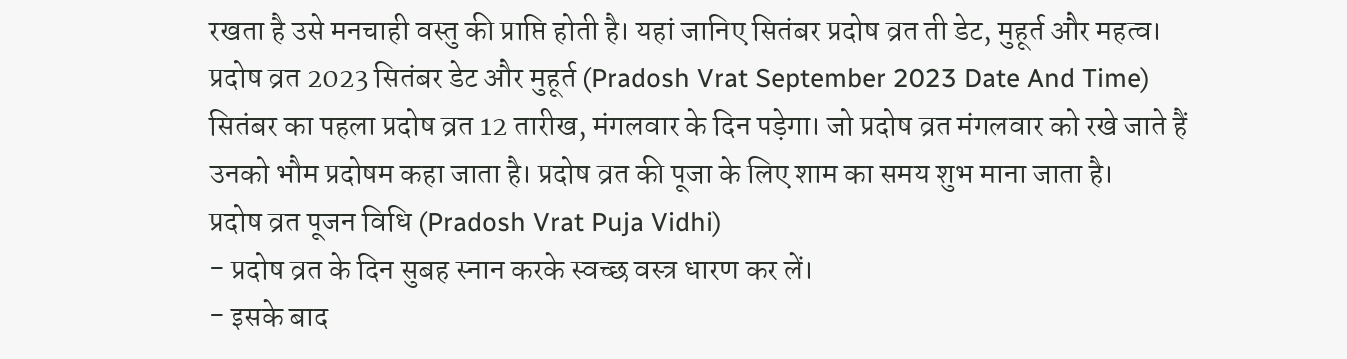रखता है उसे मनचाही वस्तु की प्राप्ति होती है। यहां जानिए सितंबर प्रदोष व्रत ती डेट, मुहूर्त और महत्व।
प्रदोष व्रत 2023 सितंबर डेट और मुहूर्त (Pradosh Vrat September 2023 Date And Time)
सितंबर का पहला प्रदोष व्रत 12 तारीख, मंगलवार के दिन पड़ेगा। जो प्रदोष व्रत मंगलवार को रखे जाते हैं उनको भौम प्रदोषम कहा जाता है। प्रदोष व्रत की पूजा के लिए शाम का समय शुभ माना जाता है।
प्रदोष व्रत पूजन विधि (Pradosh Vrat Puja Vidhi)
- प्रदोष व्रत के दिन सुबह स्नान करके स्वच्छ वस्त्र धारण कर लें।
- इसके बाद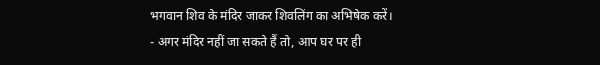भगवान शिव के मंदिर जाकर शिवलिंग का अभिषेक करें।
- अगर मंदिर नहीं जा सकते हैं तो, आप घर पर ही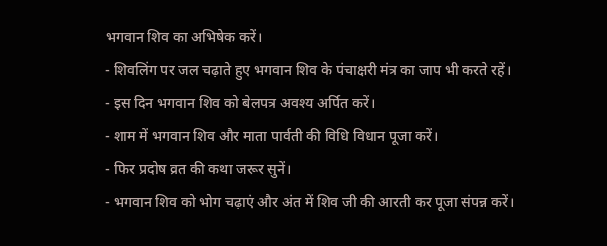भगवान शिव का अभिषेक करें।
- शिवलिंग पर जल चढ़ाते हुए भगवान शिव के पंचाक्षरी मंत्र का जाप भी करते रहें।
- इस दिन भगवान शिव को बेलपत्र अवश्य अर्पित करें।
- शाम में भगवान शिव और माता पार्वती की विधि विधान पूजा करें।
- फिर प्रदोष व्रत की कथा जरूर सुनें।
- भगवान शिव को भोग चढ़ाएं और अंत में शिव जी की आरती कर पूजा संपन्न करें।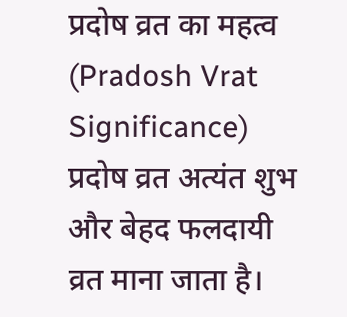प्रदोष व्रत का महत्व (Pradosh Vrat Significance)
प्रदोष व्रत अत्यंत शुभ और बेहद फलदायी व्रत माना जाता है।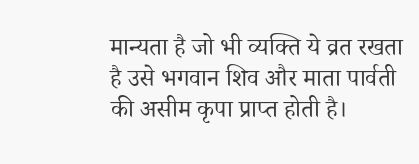मान्यता है जो भी व्यक्ति ये व्रत रखता है उसे भगवान शिव और माता पार्वती की असीम कृपा प्राप्त होती है।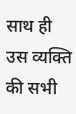साथ ही उस व्यक्ति की सभी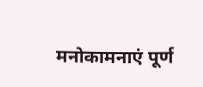मनोकामनाएं पूर्ण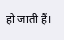हो जाती हैं।